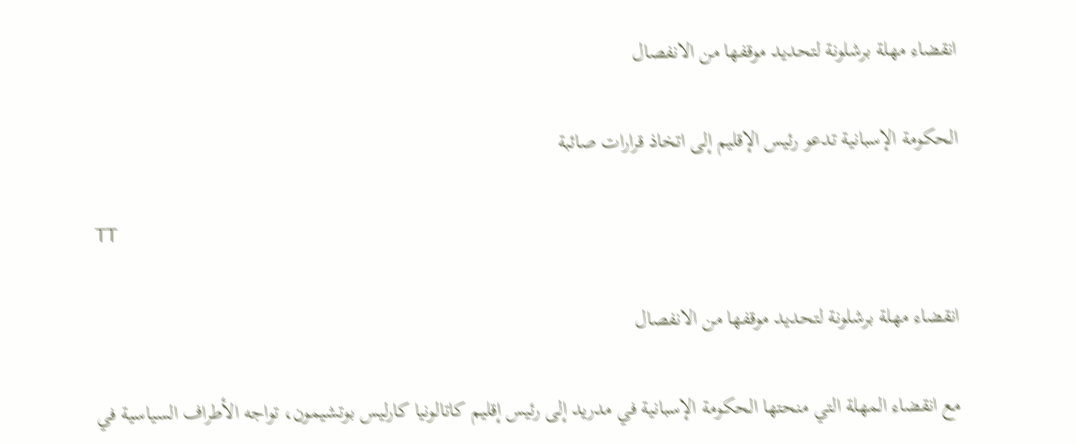انقضاء مهلة برشلونة لتحديد موقفها من الانفصال

الحكومة الإسبانية تدعو رئيس الإقليم إلى اتخاذ قرارات صائبة

TT

انقضاء مهلة برشلونة لتحديد موقفها من الانفصال

مع انقضاء المهلة التي منحتها الحكومة الإسبانية في مدريد إلى رئيس إقليم كاتالونيا كارليس بوتشيمون، تواجه الأطراف السياسية في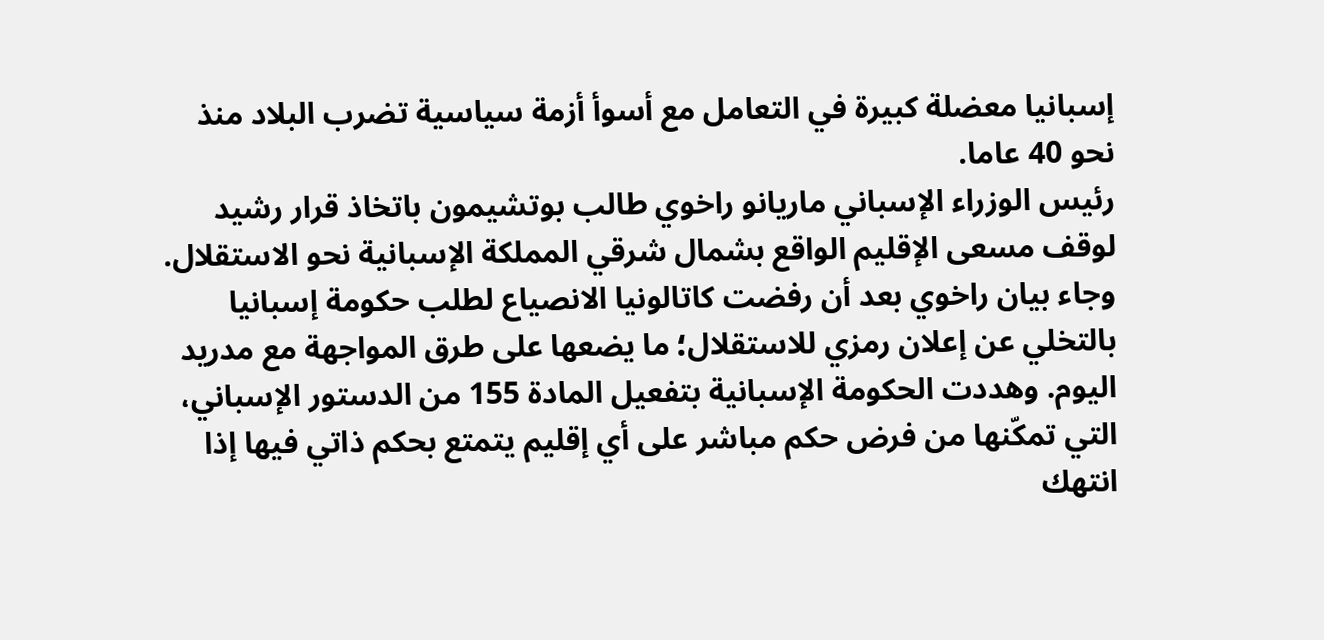إسبانيا معضلة كبيرة في التعامل مع أسوأ أزمة سياسية تضرب البلاد منذ نحو 40 عاما.
رئيس الوزراء الإسباني ماريانو راخوي طالب بوتشيمون باتخاذ قرار رشيد لوقف مسعى الإقليم الواقع بشمال شرقي المملكة الإسبانية نحو الاستقلال. وجاء بيان راخوي بعد أن رفضت كاتالونيا الانصياع لطلب حكومة إسبانيا بالتخلي عن إعلان رمزي للاستقلال؛ ما يضعها على طرق المواجهة مع مدريد اليوم. وهددت الحكومة الإسبانية بتفعيل المادة 155 من الدستور الإسباني، التي تمكّنها من فرض حكم مباشر على أي إقليم يتمتع بحكم ذاتي فيها إذا انتهك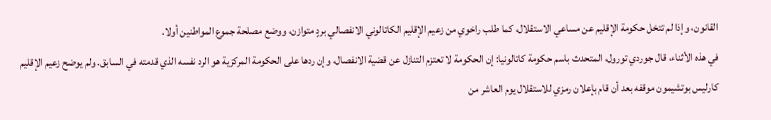القانون، وإذا لم تتخل حكومة الإقليم عن مساعي الاستقلال، كما طلب راخوي من زعيم الإقليم الكاتالوني الانفصالي بردٍ متوازن، ووضع مصلحة جموع المواطنين أولا.
في هذه الأثناء، قال جوردي تورول، المتحدث باسم حكومة كاتالونيا: إن الحكومة لا تعتزم التنازل عن قضية الانفصال، وإن ردها على الحكومة المركزية هو الرد نفسه الذي قدمته في السابق. ولم يوضح زعيم الإقليم كارليس بوتشيمون موقفه بعد أن قام بإعلان رمزي للاستقلال يوم العاشر من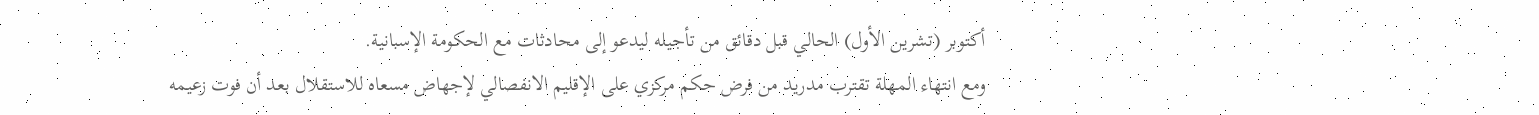أكتوبر (تشرين الأول) الحالي قبل دقائق من تأجيله ليدعو إلى محادثات مع الحكومة الإسبانية.
ومع انتهاء المهلة تقترب مدريد من فرض حكم مركزي على الإقليم الانفصالي لإجهاض مسعاه للاستقلال بعد أن فوت زعيمه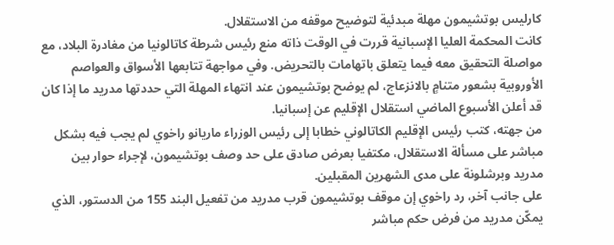كارليس بوتشيمون مهلة مبدئية لتوضيح موقفه من الاستقلال.
كانت المحكمة العليا الإسبانية قررت في الوقت ذاته منع رئيس شرطة كاتالونيا من مغادرة البلاد، مع مواصلة التحقيق معه فيما يتعلق باتهامات بالتحريض. وفي مواجهة تتابعها الأسواق والعواصم الأوروبية بشعور متنامٍ بالانزعاج، لم يوضح بوتشيمون عند انتهاء المهلة التي حددتها مدريد ما إذا كان قد أعلن الأسبوع الماضي استقلال الإقليم عن إسبانيا.
من جهته، كتب رئيس الإقليم الكاتالوني خطابا إلى رئيس الوزراء ماريانو راخوي لم يجب فيه بشكل مباشر على مسألة الاستقلال، مكتفيا بعرض صادق على حد وصف بوتشيمون، لإجراء حوار بين مدريد وبرشلونة على مدى الشهرين المقبلين.
على جانب آخر، رد راخوي إن موقف بوتشيمون قرب مدريد من تفعيل البند 155 من الدستور، الذي يمكّن مدريد من فرض حكم مباشر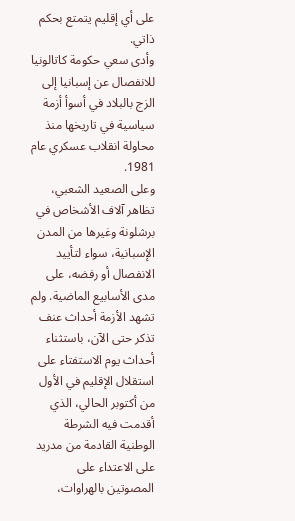على أي إقليم يتمتع بحكم ذاتي.
وأدى سعي حكومة كاتالونيا للانفصال عن إسبانيا إلى الزج بالبلاد في أسوأ أزمة سياسية في تاريخها منذ محاولة انقلاب عسكري عام 1981.
وعلى الصعيد الشعبي، تظاهر آلاف الأشخاص في برشلونة وغيرها من المدن الإسبانية، سواء لتأييد الانفصال أو رفضه، على مدى الأسابيع الماضية. ولم تشهد الأزمة أحداث عنف تذكر حتى الآن، باستثناء أحداث يوم الاستفتاء على استقلال الإقليم في الأول من أكتوبر الحالي، الذي أقدمت فيه الشرطة الوطنية القادمة من مدريد على الاعتداء على المصوتين بالهراوات،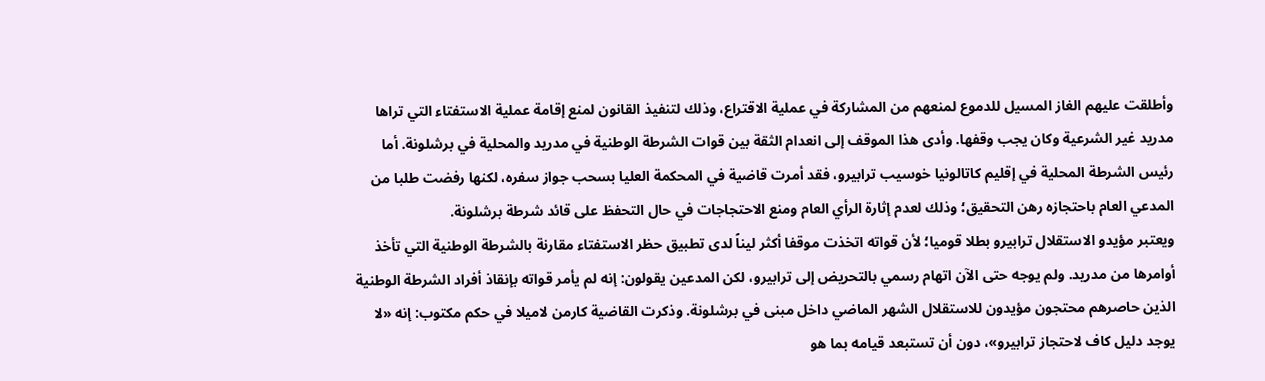وأطلقت عليهم الغاز المسيل للدموع لمنعهم من المشاركة في عملية الاقتراع، وذلك لتنفيذ القانون لمنع إقامة عملية الاستفتاء التي تراها مدريد غير الشرعية وكان يجب وقفها. وأدى هذا الموقف إلى انعدام الثقة بين قوات الشرطة الوطنية في مدريد والمحلية في برشلونة. أما رئيس الشرطة المحلية في إقليم كاتالونيا خوسيب ترابيرو، فقد أمرت قاضية في المحكمة العليا بسحب جواز سفره، لكنها رفضت طلبا من المدعي العام باحتجازه رهن التحقيق؛ وذلك لعدم إثارة الرأي العام ومنع الاحتجاجات في حال التحفظ على قائد شرطة برشلونة.
ويعتبر مؤيدو الاستقلال ترابيرو بطلا قوميا؛ لأن قواته اتخذت موقفا أكثر ليناً لدى تطبيق حظر الاستفتاء مقارنة بالشرطة الوطنية التي تأخذ أوامرها من مدريد. ولم يوجه حتى الآن اتهام رسمي بالتحريض إلى ترابيرو، لكن المدعين يقولون: إنه لم يأمر قواته بإنقاذ أفراد الشرطة الوطنية الذين حاصرهم محتجون مؤيدون للاستقلال الشهر الماضي داخل مبنى في برشلونة. وذكرت القاضية كارمن لاميلا في حكم مكتوب: إنه «لا يوجد دليل كاف لاحتجاز ترابيرو»، دون أن تستبعد قيامه بما هو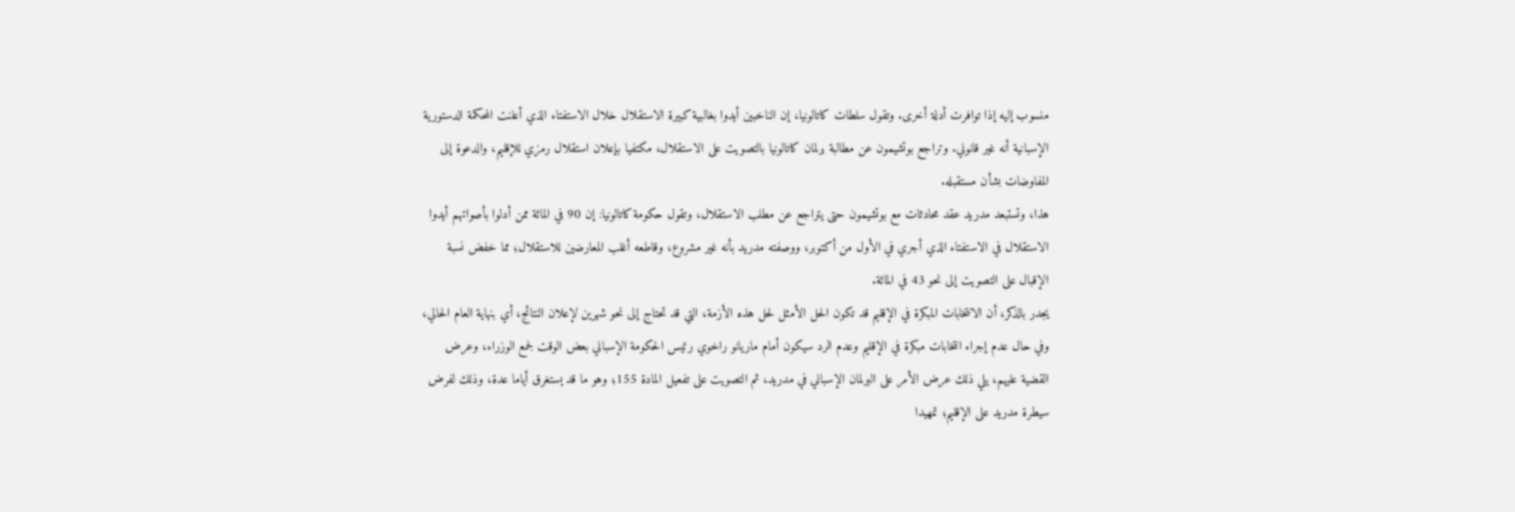منسوب إليه إذا توافرت أدلة أخرى. وتقول سلطات كاتالونيا، إن الناخبين أيدوا بغالبية كبيرة الاستقلال خلال الاستفتاء الذي أعلنت المحكمة الدستورية الإسبانية أنه غير قانوني. وتراجع بوتشيمون عن مطالبة برلمان كاتالونيا بالتصويت على الاستقلال، مكتفيا بإعلان استقلال رمزي للإقليم، والدعوة إلى المفاوضات بشأن مستقبله.
هذا، وتستبعد مدريد عقد محادثات مع بوتشيمون حتى يتراجع عن مطلب الاستقلال، وتقول حكومة كاتالونيا: إن 90 في المائة ممن أدلوا بأصواتهم أيدوا الاستقلال في الاستفتاء الذي أجري في الأول من أكتوبر، ووصفته مدريد بأنه غير مشروع، وقاطعه أغلب المعارضين للاستقلال؛ مما خفض نسبة الإقبال على التصويت إلى نحو 43 في المائة.
يجدر بالذكر، أن الانتخابات المبكرة في الإقليم قد تكون الحل الأمثل لحل هذه الأزمة، التي قد تحتاج إلى نحو شهرين لإعلان النتائج، أي بنهاية العام الحالي، وفي حال عدم إجراء انتخابات مبكرة في الإقليم وعدم الرد سيكون أمام ماريانو راخوي رئيس الحكومة الإسباني بعض الوقت لجمع الوزراء، وعرض القضية عليهم، يلي ذلك عرض الأمر على البرلمان الإسباني في مدريد، ثم التصويت على تفعيل المادة 155؛ وهو ما قد يستغرق أياما عدة، وذلك لفرض سيطرة مدريد على الإقليم؛ تمهيدا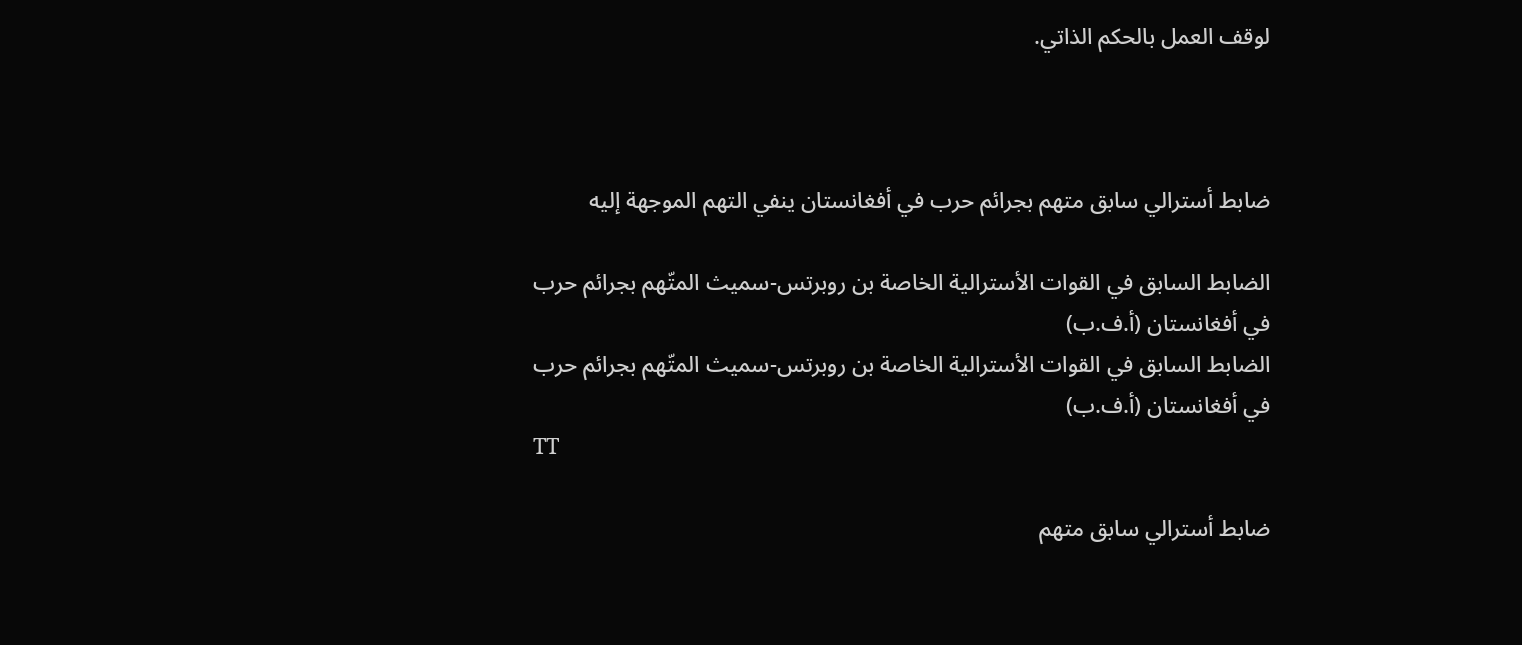لوقف العمل بالحكم الذاتي.



ضابط أسترالي سابق متهم بجرائم حرب في أفغانستان ينفي التهم الموجهة إليه

الضابط السابق في القوات الأسترالية الخاصة بن روبرتس-سميث المتّهم بجرائم حرب في أفغانستان (أ.ف.ب)
الضابط السابق في القوات الأسترالية الخاصة بن روبرتس-سميث المتّهم بجرائم حرب في أفغانستان (أ.ف.ب)
TT

ضابط أسترالي سابق متهم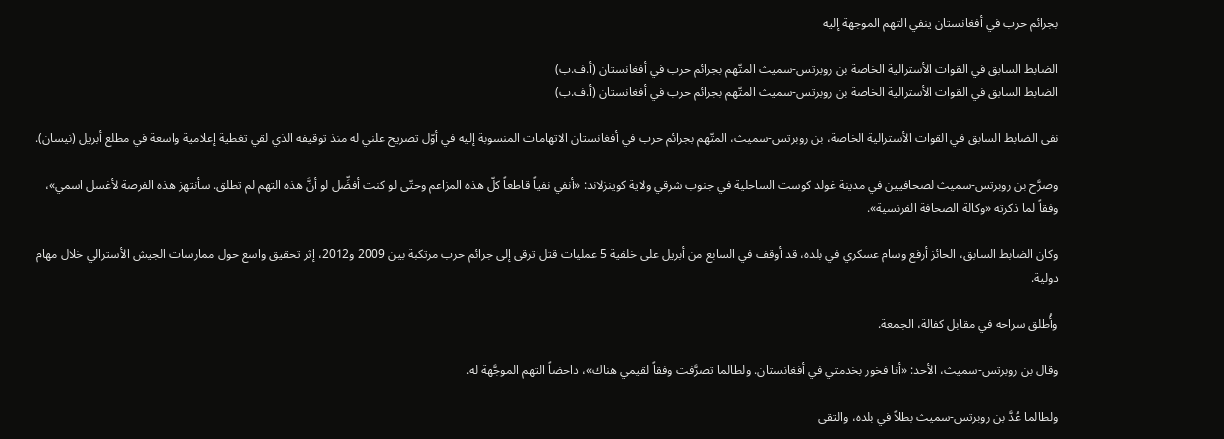بجرائم حرب في أفغانستان ينفي التهم الموجهة إليه

الضابط السابق في القوات الأسترالية الخاصة بن روبرتس-سميث المتّهم بجرائم حرب في أفغانستان (أ.ف.ب)
الضابط السابق في القوات الأسترالية الخاصة بن روبرتس-سميث المتّهم بجرائم حرب في أفغانستان (أ.ف.ب)

نفى الضابط السابق في القوات الأسترالية الخاصة، بن روبرتس-سميث، المتّهم بجرائم حرب في أفغانستان الاتهامات المنسوبة إليه في أوّل تصريح علني له منذ توقيفه الذي لقي تغطية إعلامية واسعة في مطلع أبريل (نيسان).

وصرَّح بن روبرتس-سميث لصحافيين في مدينة غولد كوست الساحلية في جنوب شرقي ولاية كوينزلاند: «أنفي نفياً قاطعاً كلّ هذه المزاعم وحتّى لو كنت أفضِّل لو أنَّ هذه التهم لم تطلق. سأنتهز هذه الفرصة لأغسل اسمي»، وفقاً لما ذكرته «وكالة الصحافة الفرنسية».

وكان الضابط السابق، الحائز أرفع وسام عسكري في بلده، قد أوقف في السابع من أبريل على خلفية 5 عمليات قتل ترقى إلى جرائم حرب مرتكبة بين 2009 و2012، إثر تحقيق واسع حول ممارسات الجيش الأسترالي خلال مهام دولية.

وأُطلق سراحه في مقابل كفالة، الجمعة.

وقال بن روبرتس-سميث، الأحد: «أنا فخور بخدمتي في أفغانستان. ولطالما تصرَّفت وفقاً لقيمي هناك»، داحضاً التهم الموجَّهة له.

ولطالما عُدَّ بن روبرتس-سميث بطلاً في بلده، والتقى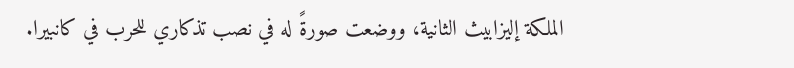الملكة إليزابيث الثانية، ووضعت صورةً له في نصب تذكاري للحرب في كانبيرا.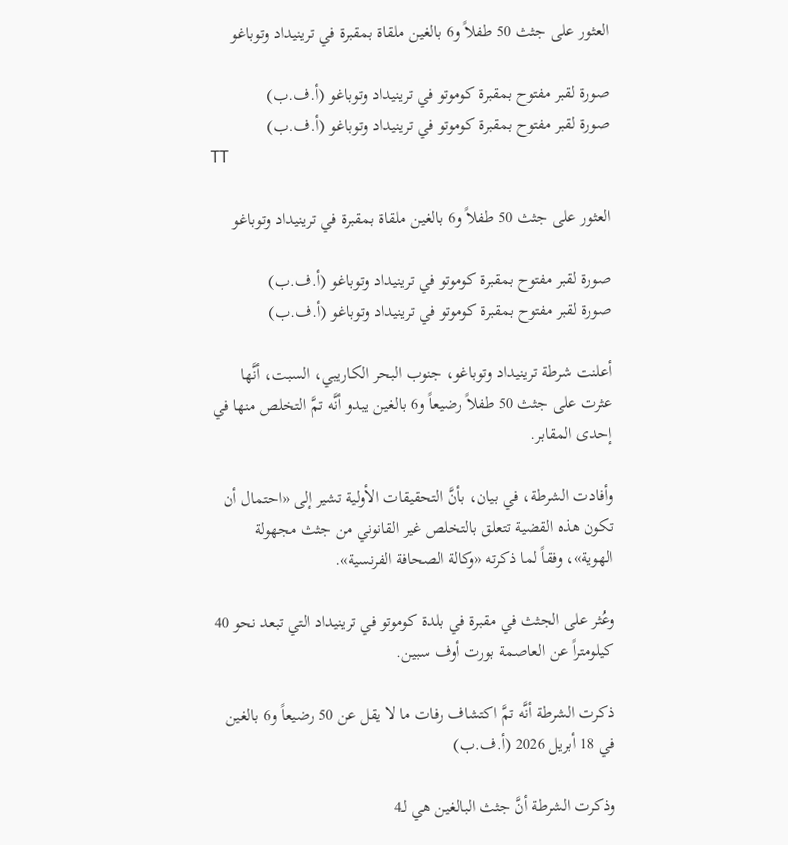العثور على جثث 50 طفلاً و6 بالغين ملقاة بمقبرة في ترينيداد وتوباغو

صورة لقبر مفتوح بمقبرة كوموتو في ترينيداد وتوباغو (أ.ف.ب)
صورة لقبر مفتوح بمقبرة كوموتو في ترينيداد وتوباغو (أ.ف.ب)
TT

العثور على جثث 50 طفلاً و6 بالغين ملقاة بمقبرة في ترينيداد وتوباغو

صورة لقبر مفتوح بمقبرة كوموتو في ترينيداد وتوباغو (أ.ف.ب)
صورة لقبر مفتوح بمقبرة كوموتو في ترينيداد وتوباغو (أ.ف.ب)

أعلنت شرطة ترينيداد وتوباغو، جنوب البحر الكاريبي، السبت، أنَّها عثرت على جثث 50 طفلاً رضيعاً و6 بالغين يبدو أنَّه تمَّ التخلص منها في إحدى المقابر.

وأفادت الشرطة، في بيان، بأنَّ التحقيقات الأولية تشير إلى «احتمال أن تكون هذه القضية تتعلق بالتخلص غير القانوني من جثث مجهولة الهوية»، وفقاً لما ذكرته «وكالة الصحافة الفرنسية».

وعُثر على الجثث في مقبرة في بلدة كوموتو في ترينيداد التي تبعد نحو 40 كيلومتراً عن العاصمة بورت أوف سبين.

ذكرت الشرطة أنَّه تمَّ اكتشاف رفات ما لا يقل عن 50 رضيعاً و6 بالغين في 18 أبريل 2026 (أ.ف.ب)

وذكرت الشرطة أنَّ جثث البالغين هي لـ4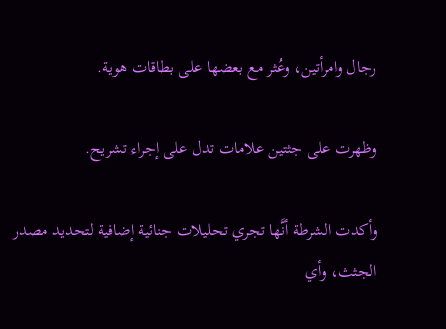رجال وامرأتين، وعُثر مع بعضها على بطاقات هوية.

وظهرت على جثتين علامات تدل على إجراء تشريح.

وأكدت الشرطة أنَّها تجري تحليلات جنائية إضافية لتحديد مصدر الجثث، وأي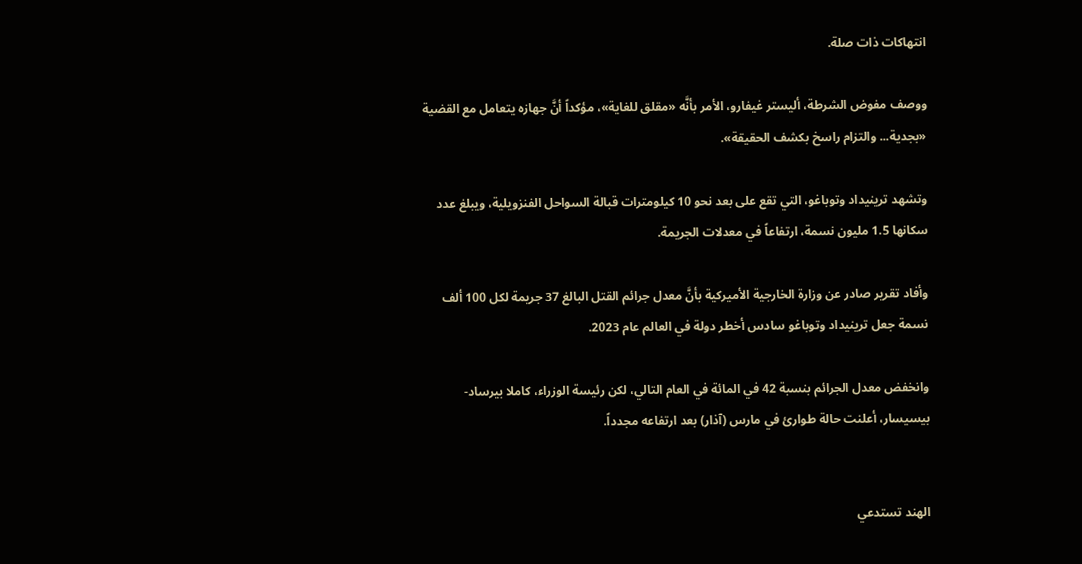انتهاكات ذات صلة.

ووصف مفوض الشرطة، أليستر غيفارو، الأمر بأنَّه «مقلق للغاية»، مؤكداً أنَّ جهازه يتعامل مع القضية «بجدية... والتزام راسخ بكشف الحقيقة».

وتشهد ترينيداد وتوباغو، التي تقع على بعد نحو 10 كيلومترات قبالة السواحل الفنزويلية، ويبلغ عدد سكانها 1.5 مليون نسمة، ارتفاعاً في معدلات الجريمة.

وأفاد تقرير صادر عن وزارة الخارجية الأميركية بأنَّ معدل جرائم القتل البالغ 37 جريمة لكل 100 ألف نسمة جعل ترينيداد وتوباغو سادس أخطر دولة في العالم عام 2023.

وانخفض معدل الجرائم بنسبة 42 في المائة في العام التالي، لكن رئيسة الوزراء، كاملا بيرساد-بيسيسار، أعلنت حالة طوارئ في مارس (آذار) بعد ارتفاعه مجدداً.


الهند تستدعي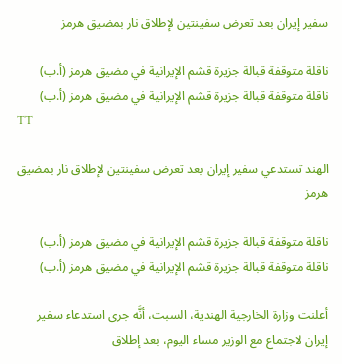سفير إيران بعد تعرض سفينتين لإطلاق نار بمضيق هرمز

ناقلة متوقفة قبالة جزيرة قشم الإيرانية في مضيق هرمز (أ.ب)
ناقلة متوقفة قبالة جزيرة قشم الإيرانية في مضيق هرمز (أ.ب)
TT

الهند تستدعي سفير إيران بعد تعرض سفينتين لإطلاق نار بمضيق هرمز

ناقلة متوقفة قبالة جزيرة قشم الإيرانية في مضيق هرمز (أ.ب)
ناقلة متوقفة قبالة جزيرة قشم الإيرانية في مضيق هرمز (أ.ب)

أعلنت وزارة الخارجية الهندية، السبت، أنَّه جرى استدعاء سفير إيران لاجتماع مع الوزير مساء اليوم، بعد إطلاق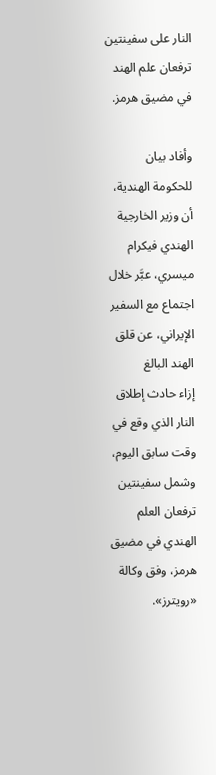النار على سفينتين ترفعان علم الهند في مضيق هرمز.

وأفاد بيان للحكومة الهندية، أن وزير الخارجية الهندي فيكرام ميسري، عبَّر خلال اجتماع مع السفير الإيراني، عن قلق الهند ‌البالغ إزاء ‌حادث إطلاق النار الذي وقع في وقت سابق اليوم، وشمل سفينتين ترفعان العلم الهندي في مضيق هرمز، وفق وكالة «رويترز».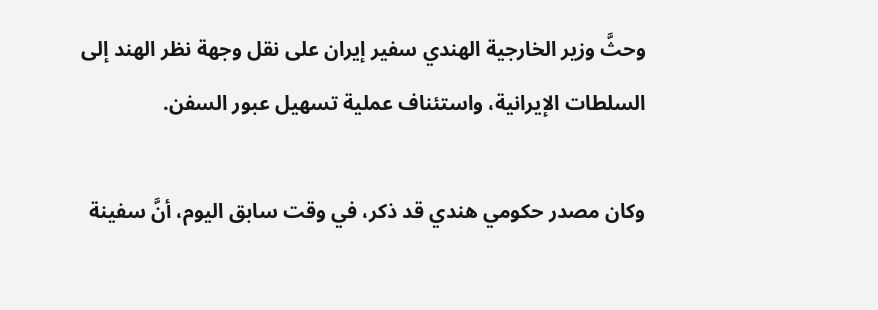وحثَّ وزير الخارجية الهندي سفير إيران على نقل وجهة نظر الهند إلى السلطات الإيرانية، واستئناف عملية تسهيل عبور السفن.

وكان مصدر حكومي هندي قد ذكر، في وقت سابق اليوم، أنَّ سفينة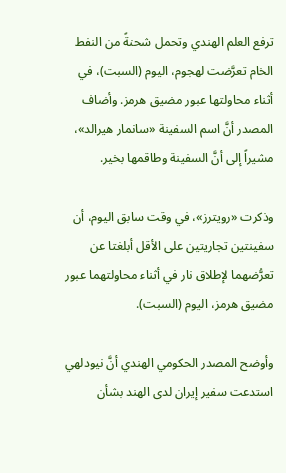ترفع العلم الهندي وتحمل شحنةً من النفط الخام تعرَّضت لهجوم، اليوم (السبت)، في أثناء محاولتها عبور مضيق هرمز. وأضاف المصدر أنَّ اسم السفينة «سانمار هيرالد»، مشيراً إلى أنَّ السفينة وطاقمها بخير.

وذكرت «رويترز»، في وقت سابق اليوم، أن سفينتين تجاريتين على الأقل أبلغتا عن تعرُّضهما لإطلاق نار في أثناء محاولتهما عبور مضيق هرمز، اليوم (السبت).

وأوضح المصدر الحكومي الهندي أنَّ نيودلهي استدعت سفير إيران لدى الهند بشأن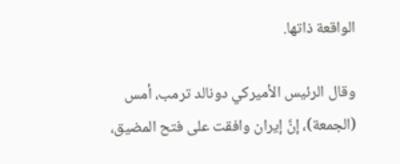الواقعة ذاتها.

وقال الرئيس الأميركي دونالد ترمب، أمس (الجمعة)، إنَّ إيران وافقت على فتح المضيق،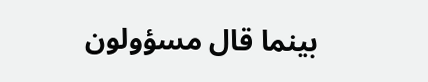بينما قال مسؤولون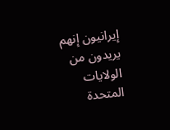إيرانيون إنهم يريدون من الولايات المتحدة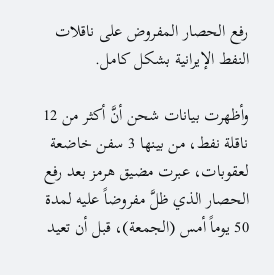رفع الحصار المفروض على ناقلات النفط الإيرانية بشكل كامل.

وأظهرت بيانات شحن أنَّ أكثر من 12 ناقلة نفط، من بينها 3 سفن خاضعة لعقوبات، عبرت مضيق هرمز بعد رفع الحصار الذي ظلَّ مفروضاً عليه لمدة 50 يوماً أمس (الجمعة)، قبل أن تعيد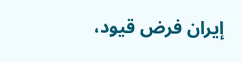إيران فرض قيود،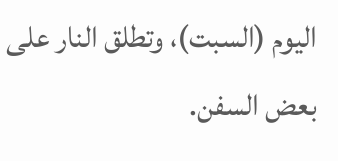اليوم (السبت)، وتطلق النار على بعض السفن.